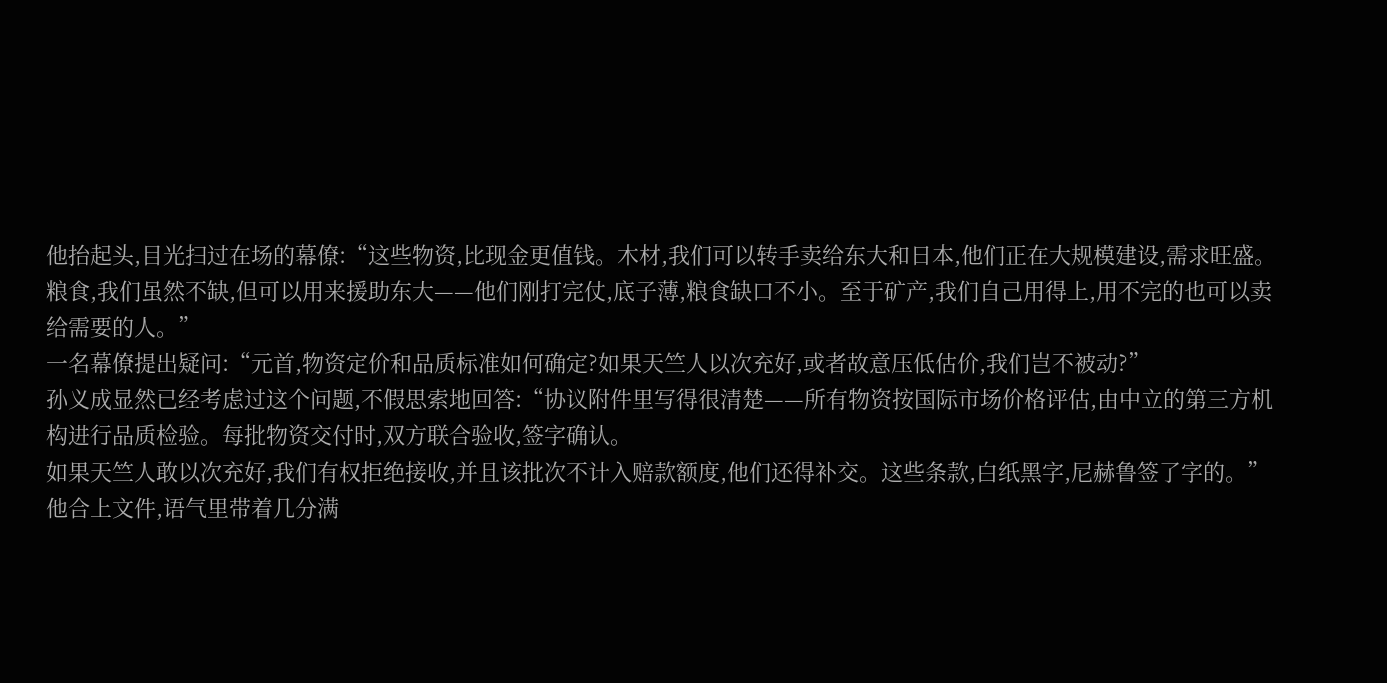他抬起头,目光扫过在场的幕僚:“这些物资,比现金更值钱。木材,我们可以转手卖给东大和日本,他们正在大规模建设,需求旺盛。粮食,我们虽然不缺,但可以用来援助东大——他们刚打完仗,底子薄,粮食缺口不小。至于矿产,我们自己用得上,用不完的也可以卖给需要的人。”
一名幕僚提出疑问:“元首,物资定价和品质标准如何确定?如果天竺人以次充好,或者故意压低估价,我们岂不被动?”
孙义成显然已经考虑过这个问题,不假思索地回答:“协议附件里写得很清楚——所有物资按国际市场价格评估,由中立的第三方机构进行品质检验。每批物资交付时,双方联合验收,签字确认。
如果天竺人敢以次充好,我们有权拒绝接收,并且该批次不计入赔款额度,他们还得补交。这些条款,白纸黑字,尼赫鲁签了字的。”
他合上文件,语气里带着几分满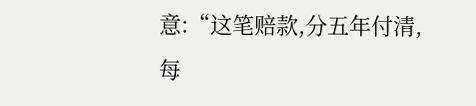意:“这笔赔款,分五年付清,每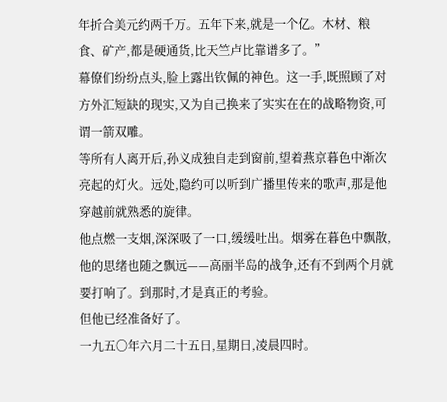年折合美元约两千万。五年下来,就是一个亿。木材、粮食、矿产,都是硬通货,比天竺卢比靠谱多了。”
幕僚们纷纷点头,脸上露出钦佩的神色。这一手,既照顾了对方外汇短缺的现实,又为自己换来了实实在在的战略物资,可谓一箭双雕。
等所有人离开后,孙义成独自走到窗前,望着燕京暮色中渐次亮起的灯火。远处,隐约可以听到广播里传来的歌声,那是他穿越前就熟悉的旋律。
他点燃一支烟,深深吸了一口,缓缓吐出。烟雾在暮色中飘散,他的思绪也随之飘远——高丽半岛的战争,还有不到两个月就要打响了。到那时,才是真正的考验。
但他已经准备好了。
一九五〇年六月二十五日,星期日,凌晨四时。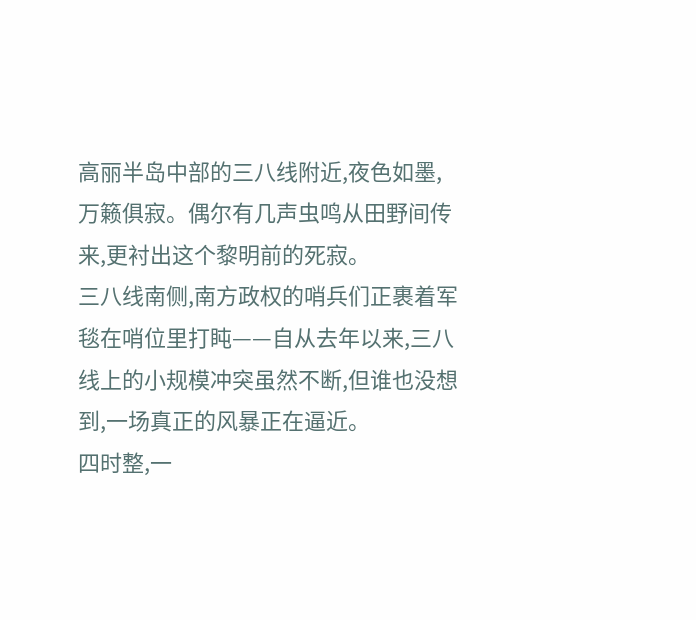高丽半岛中部的三八线附近,夜色如墨,万籁俱寂。偶尔有几声虫鸣从田野间传来,更衬出这个黎明前的死寂。
三八线南侧,南方政权的哨兵们正裹着军毯在哨位里打盹——自从去年以来,三八线上的小规模冲突虽然不断,但谁也没想到,一场真正的风暴正在逼近。
四时整,一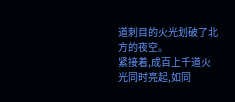道刺目的火光划破了北方的夜空。
紧接着,成百上千道火光同时亮起,如同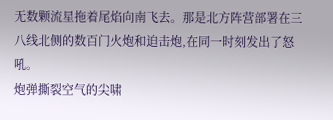无数颗流星拖着尾焰向南飞去。那是北方阵营部署在三八线北侧的数百门火炮和迫击炮,在同一时刻发出了怒吼。
炮弹撕裂空气的尖啸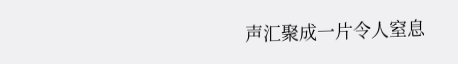声汇聚成一片令人窒息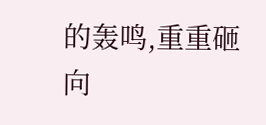的轰鸣,重重砸向